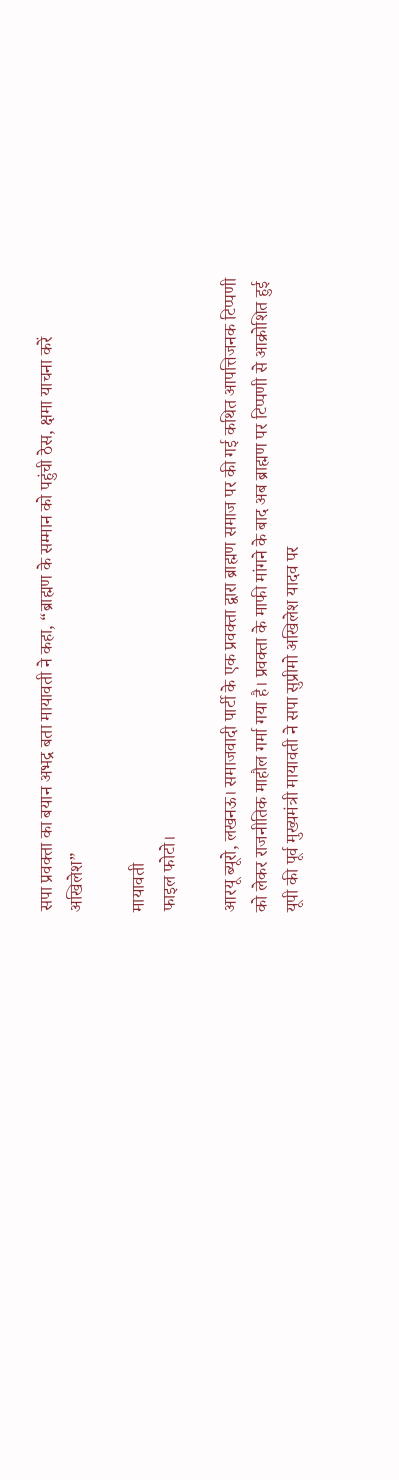सपा प्रवक्ता का बयान अभद्र बता मायावती ने कहा, “ब्राह्मण के सम्मान को पहुंची ठेस, क्षमा याचना करें अखिलेश”

मायावती
फाइल फोटो।

आरयू ब्यूरो, लखनऊ। समाजवादी पार्टी के एक प्रवक्ता द्वारा ब्राह्मण समाज पर की गई कथित आपत्तिजनक टिप्पणी को लेकर राजनीतिक माहौल गर्मा गया है। प्रवक्‍ता के माफी मांगने के बाद अब ब्राह्मण पर टिप्‍पणी से आक्रोशित हुई यूपी की पूर्व मुख्यमंत्री मायावती ने सपा सुप्रीमो अखिलेश यादव पर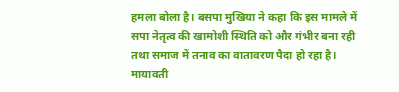हमला बोला है। बसपा मुखिया ने कहा कि इस मामले में सपा नेतृत्व की खामोशी स्थिति को और गंभीर बना रही तथा समाज में तनाव का वातावरण पैदा हो रहा है। मायावती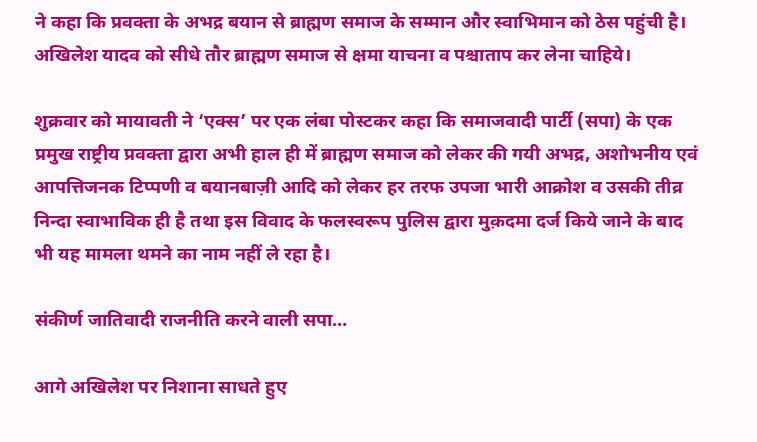ने कहा कि प्रवक्ता के अभद्र बयान से ब्राह्मण समाज के सम्मान और स्वाभिमान को ठेस पहुंची है। अखिलेश यादव को सीधे तौर ब्राह्मण समाज से क्षमा याचना व पश्चाताप कर लेना चाहिये।

शुक्रवार को मायावती ने ‘एक्स’ पर एक लंबा पोस्टकर कहा कि समाजवादी पार्टी (सपा) के एक प्रमुख राष्ट्रीय प्रवक्ता द्वारा अभी हाल ही में ब्राह्मण समाज को लेकर की गयी अभद्र, अशोभनीय एवं आपत्तिजनक टिप्पणी व बयानबाज़ी आदि को लेकर हर तरफ उपजा भारी आक्रोश व उसकी तीव्र निन्दा स्वाभाविक ही है तथा इस विवाद के फलस्वरूप पुलिस द्वारा मुक़दमा दर्ज किये जाने के बाद भी यह मामला थमने का नाम नहीं ले रहा है।

संकीर्ण जातिवादी राजनीति करने वाली सपा…

आगे अखिलेश पर निशाना साधते हुए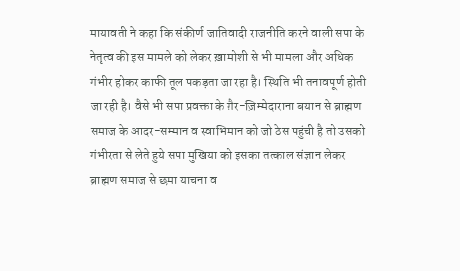मायावती ने कहा कि संकीर्ण जातिवादी राजनीति करने वाली सपा के नेतृत्व की इस मामले को लेकर ख़ामोशी से भी मामला और अधिक गंभीर होकर काफी तूल पकड़ता जा रहा है। स्थिति भी तनावपूर्ण होती जा रही है। वैसे भी सपा प्रवक्ता के ग़ैर-ज़िम्मेदाराना बयान से ब्राह्मण समाज के आदर-सम्मान व स्वाभिमान को जो ठेस पहुंची है तो उसको गंभीरता से लेते हुये सपा मुखिया को इसका तत्काल संज्ञान लेकर ब्राह्मण समाज से छमा याचना व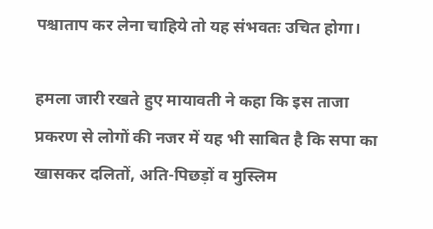पश्चाताप कर लेना चाहिये तो यह संभवतः उचित होगा।

हमला जारी रखते हुए मायावती ने कहा कि इस ताजा प्रकरण से लोगों की नजर में यह भी साबित है कि सपा का खासकर दलितों, अति-पिछड़ों व मुस्लिम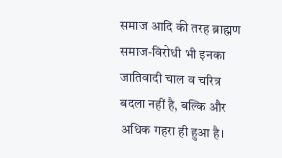समाज आदि की तरह ब्राह्मण समाज-विरोधी भी इनका जातिवादी चाल व चरित्र बदला नहीं है, बल्कि और अधिक गहरा ही हुआ है।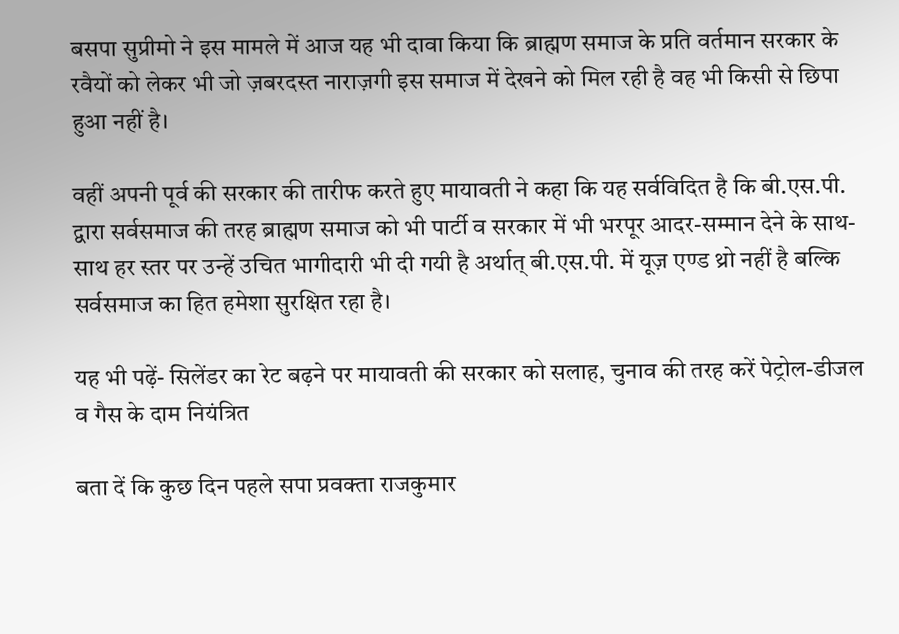बसपा सुप्रीमो ने इस मामले में आज यह भी दावा किया कि ब्राह्मण समाज के प्रति वर्तमान सरकार के रवैयों को लेकर भी जो ज़बरदस्त नाराज़गी इस समाज में देखने को मिल रही है वह भी किसी से छिपा हुआ नहीं है।

वहीं अपनी पूर्व की सरकार की तारीफ करते हुए मायावती ने कहा कि यह सर्वविदित है कि बी.एस.पी. द्वारा सर्वसमाज की तरह ब्राह्मण समाज को भी पार्टी व सरकार में भी भरपूर आदर-सम्मान देने के साथ-साथ हर स्तर पर उन्हें उचित भागीदारी भी दी गयी है अर्थात् बी.एस.पी. में यूज़ एण्ड थ्रो नहीं है बल्कि सर्वसमाज का हित हमेशा सुरक्षित रहा है।

यह भी पढ़ें- सिलेंडर का रेट बढ़ने पर मायावती की सरकार को सलाह, चुनाव की तरह करें पेट्रोल-डीजल व गैस के दाम नियंत्रित

बता दें कि कुछ दिन पहले सपा प्रवक्‍ता राजकुमार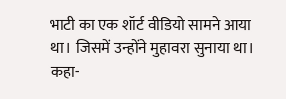भाटी का एक शॉर्ट वीडियो सामने आया था। जिसमें उन्होंने मुहावरा सुनाया था। कहा-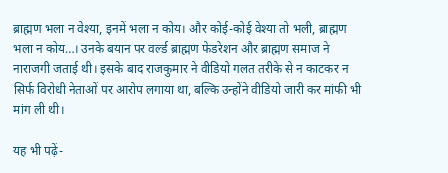ब्राह्मण भला न वेश्या, इनमें भला न कोय। और कोई-कोई वेश्या तो भली, ब्राह्मण भला न कोय…। उनके बयान पर वर्ल्ड ब्राह्मण फेडरेशन और ब्राह्मण समाज ने नाराजगी जताई थी। इसके बाद राजकुमार ने वीडियो गलत तरीके से न काटकर न सिर्फ विरोधी नेताओं पर आरोप लगाया था, बल्कि उन्होंने वीडियो जारी कर मांफी भी मांग ली थी।

यह भी पढ़ें-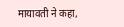मायावती ने कहा,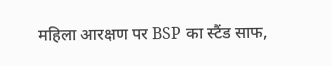महिला आरक्षण पर BSP का स्टैंड साफ,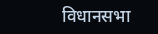विधानसभा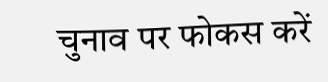चुनाव पर फोकस करें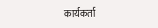कार्यकर्ता